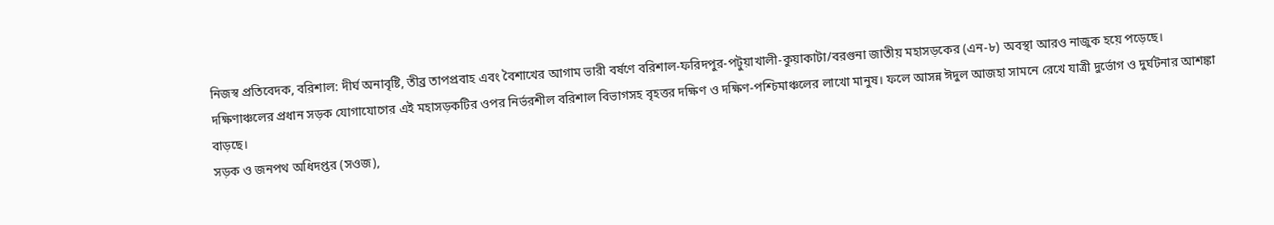নিজস্ব প্রতিবেদক, বরিশাল: দীর্ঘ অনাবৃষ্টি, তীব্র তাপপ্রবাহ এবং বৈশাখের আগাম ভারী বর্ষণে বরিশাল-ফরিদপুর-পটুয়াখালী-কুয়াকাটা/বরগুনা জাতীয় মহাসড়কের (এন-৮) অবস্থা আরও নাজুক হয়ে পড়েছে। দক্ষিণাঞ্চলের প্রধান সড়ক যোগাযোগের এই মহাসড়কটির ওপর নির্ভরশীল বরিশাল বিভাগসহ বৃহত্তর দক্ষিণ ও দক্ষিণ-পশ্চিমাঞ্চলের লাখো মানুষ। ফলে আসন্ন ঈদুল আজহা সামনে রেখে যাত্রী দুর্ভোগ ও দুর্ঘটনার আশঙ্কা বাড়ছে।
সড়ক ও জনপথ অধিদপ্তর (সওজ),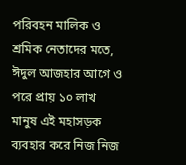পরিবহন মালিক ও শ্রমিক নেতাদের মতে, ঈদুল আজহার আগে ও পরে প্রায় ১০ লাখ মানুষ এই মহাসড়ক ব্যবহার করে নিজ নিজ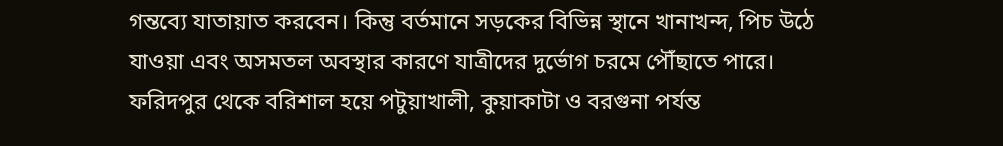গন্তব্যে যাতায়াত করবেন। কিন্তু বর্তমানে সড়কের বিভিন্ন স্থানে খানাখন্দ, পিচ উঠে যাওয়া এবং অসমতল অবস্থার কারণে যাত্রীদের দুর্ভোগ চরমে পৌঁছাতে পারে।
ফরিদপুর থেকে বরিশাল হয়ে পটুয়াখালী, কুয়াকাটা ও বরগুনা পর্যন্ত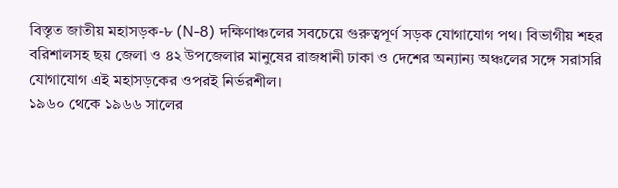বিস্তৃত জাতীয় মহাসড়ক-৮ (N-8) দক্ষিণাঞ্চলের সবচেয়ে গুরুত্বপূর্ণ সড়ক যোগাযোগ পথ। বিভাগীয় শহর বরিশালসহ ছয় জেলা ও ৪২ উপজেলার মানুষের রাজধানী ঢাকা ও দেশের অন্যান্য অঞ্চলের সঙ্গে সরাসরি যোগাযোগ এই মহাসড়কের ওপরই নির্ভরশীল।
১৯৬০ থেকে ১৯৬৬ সালের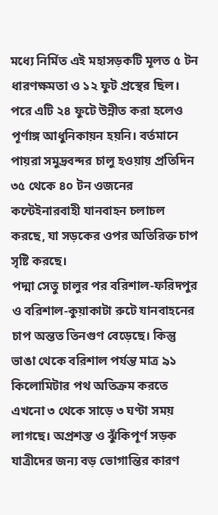মধ্যে নির্মিত এই মহাসড়কটি মূলত ৫ টন ধারণক্ষমতা ও ১২ ফুট প্রস্থের ছিল। পরে এটি ২৪ ফুটে উন্নীত করা হলেও পূর্ণাঙ্গ আধুনিকায়ন হয়নি। বর্তমানে পায়রা সমুদ্রবন্দর চালু হওয়ায় প্রতিদিন ৩৫ থেকে ৪০ টন ওজনের কন্টেইনারবাহী যানবাহন চলাচল করছে, যা সড়কের ওপর অতিরিক্ত চাপ সৃষ্টি করছে।
পদ্মা সেতু চালুর পর বরিশাল-ফরিদপুর ও বরিশাল-কুয়াকাটা রুটে যানবাহনের চাপ অন্তত তিনগুণ বেড়েছে। কিন্তু ভাঙা থেকে বরিশাল পর্যন্ত মাত্র ৯১ কিলোমিটার পথ অতিক্রম করতে এখনো ৩ থেকে সাড়ে ৩ ঘণ্টা সময় লাগছে। অপ্রশস্ত ও ঝুঁকিপূর্ণ সড়ক যাত্রীদের জন্য বড় ভোগান্তির কারণ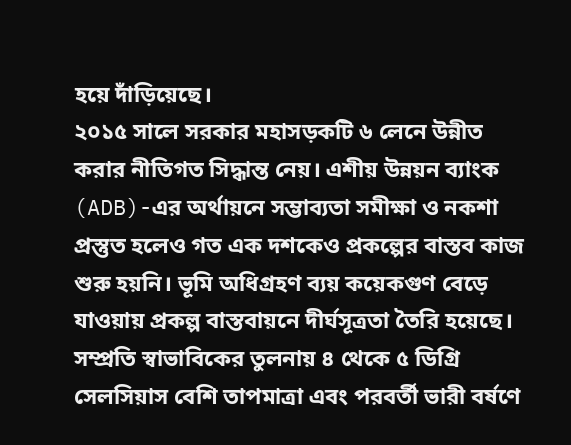হয়ে দাঁড়িয়েছে।
২০১৫ সালে সরকার মহাসড়কটি ৬ লেনে উন্নীত করার নীতিগত সিদ্ধান্ত নেয়। এশীয় উন্নয়ন ব্যাংক (ADB)-এর অর্থায়নে সম্ভাব্যতা সমীক্ষা ও নকশা প্রস্তুত হলেও গত এক দশকেও প্রকল্পের বাস্তব কাজ শুরু হয়নি। ভূমি অধিগ্রহণ ব্যয় কয়েকগুণ বেড়ে যাওয়ায় প্রকল্প বাস্তবায়নে দীর্ঘসূত্রতা তৈরি হয়েছে।
সম্প্রতি স্বাভাবিকের তুলনায় ৪ থেকে ৫ ডিগ্রি সেলসিয়াস বেশি তাপমাত্রা এবং পরবর্তী ভারী বর্ষণে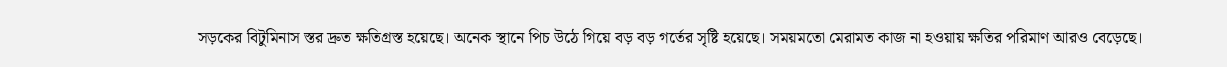সড়কের বিটুমিনাস স্তর দ্রুত ক্ষতিগ্রস্ত হয়েছে। অনেক স্থানে পিচ উঠে গিয়ে বড় বড় গর্তের সৃষ্টি হয়েছে। সময়মতো মেরামত কাজ না হওয়ায় ক্ষতির পরিমাণ আরও বেড়েছে।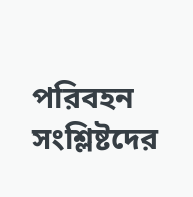পরিবহন সংশ্লিষ্টদের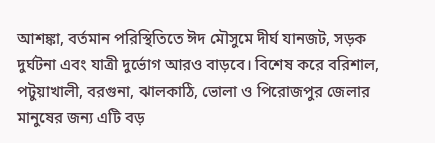আশঙ্কা, বর্তমান পরিস্থিতিতে ঈদ মৌসুমে দীর্ঘ যানজট, সড়ক দুর্ঘটনা এবং যাত্রী দুর্ভোগ আরও বাড়বে। বিশেষ করে বরিশাল, পটুয়াখালী, বরগুনা, ঝালকাঠি, ভোলা ও পিরোজপুর জেলার মানুষের জন্য এটি বড়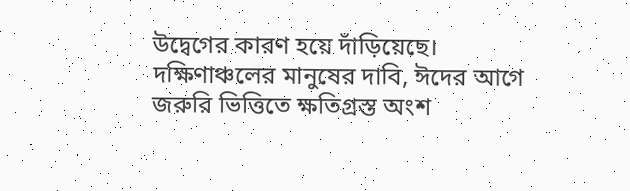উদ্বেগের কারণ হয়ে দাঁড়িয়েছে।
দক্ষিণাঞ্চলের মানুষের দাবি, ঈদের আগে জরুরি ভিত্তিতে ক্ষতিগ্রস্ত অংশ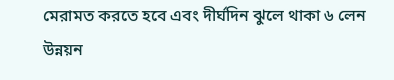মেরামত করতে হবে এবং দীর্ঘদিন ঝুলে থাকা ৬ লেন উন্নয়ন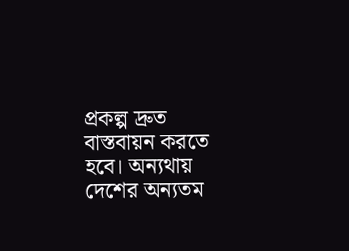প্রকল্প দ্রুত বাস্তবায়ন করতে হবে। অন্যথায় দেশের অন্যতম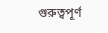গুরুত্বপূর্ণ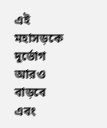এই মহাসড়কে দুর্ভোগ আরও বাড়বে এবং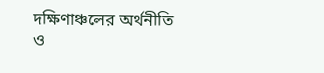দক্ষিণাঞ্চলের অর্থনীতি ও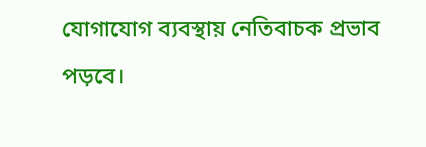যোগাযোগ ব্যবস্থায় নেতিবাচক প্রভাব পড়বে।